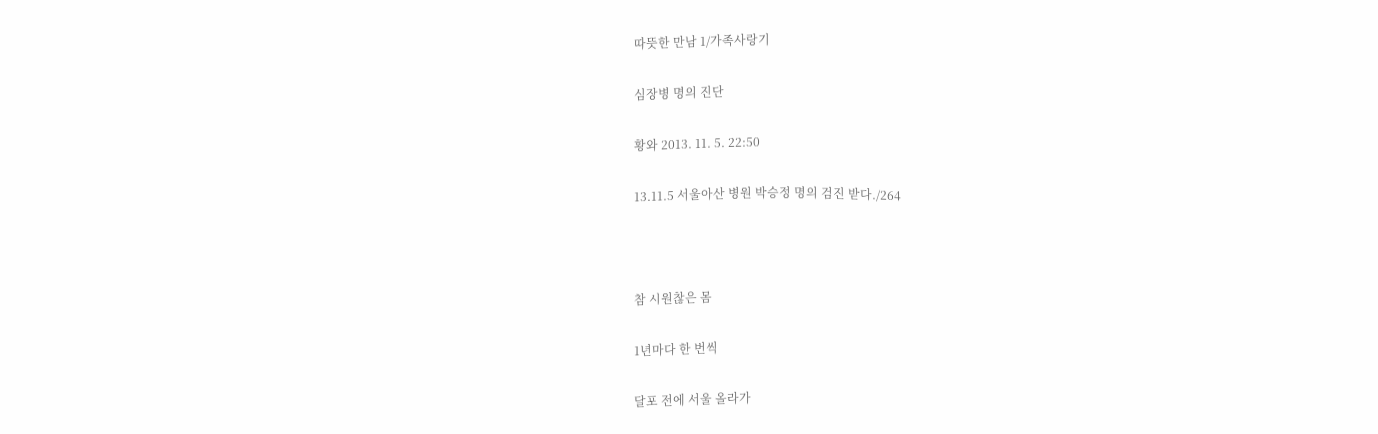따뜻한 만남 1/가족사랑기

심장병 명의 진단

황와 2013. 11. 5. 22:50

13.11.5 서울아산 병원 박승정 명의 검진 받다./264



참 시원찮은 몸

1년마다 한 번씩

달포 전에 서울 올라가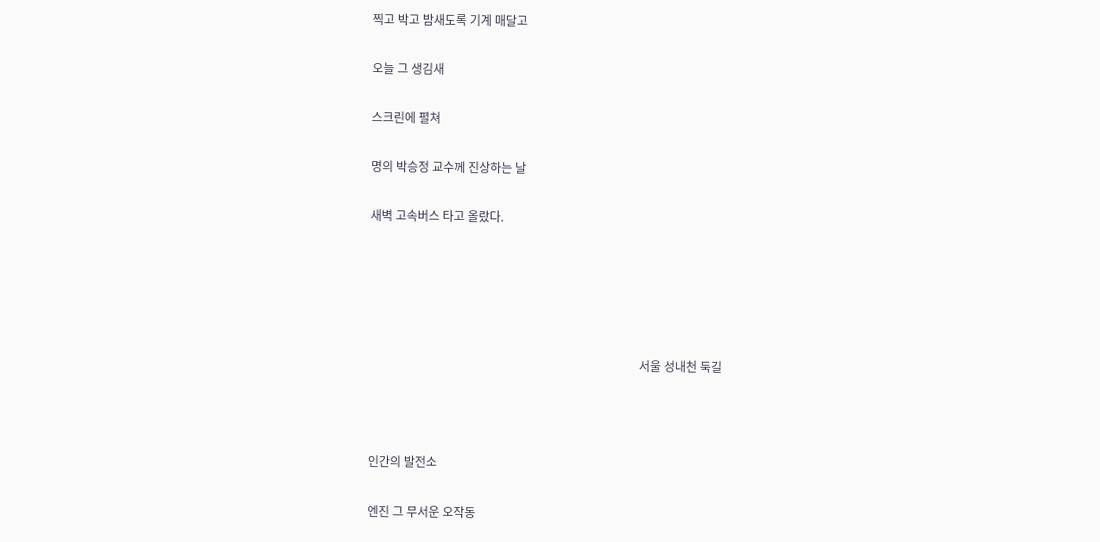찍고 박고 밤새도록 기계 매달고

오늘 그 생김새

스크린에 펼쳐

명의 박승정 교수께 진상하는 날

새벽 고속버스 타고 올랐다.





                                                                                          서울 성내천 둑길



인간의 발전소

엔진 그 무서운 오작동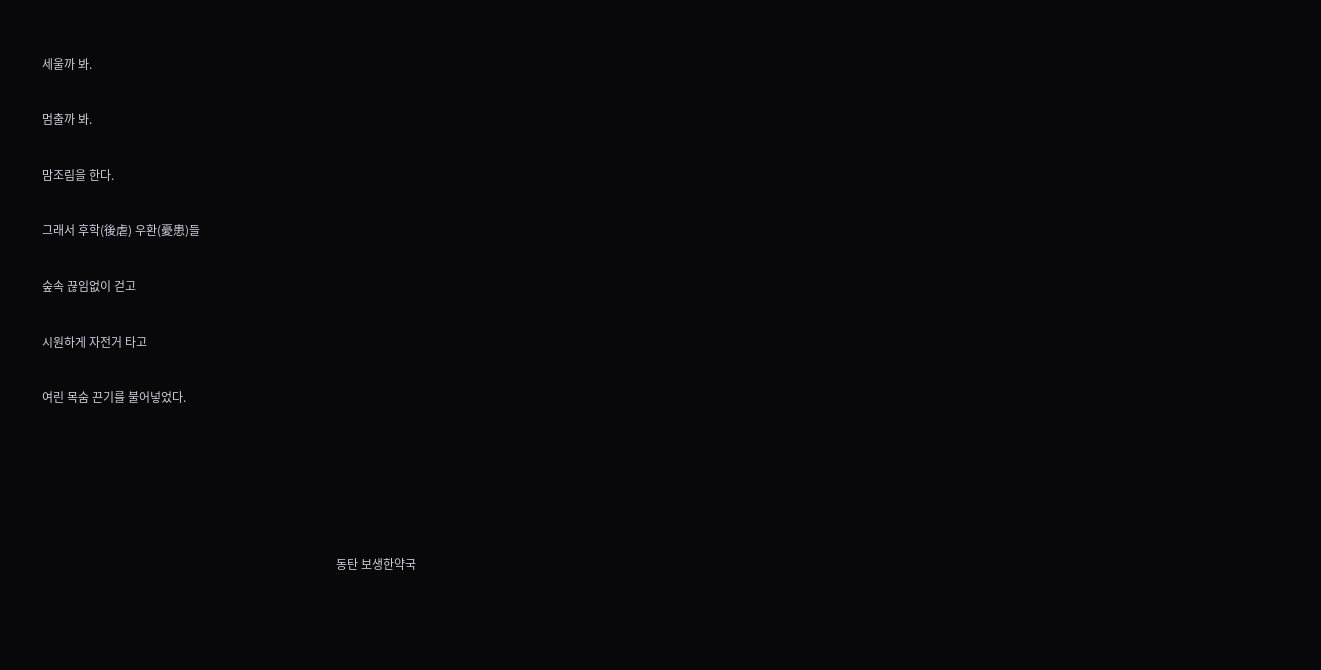세울까 봐.

멈출까 봐.

맘조림을 한다.

그래서 후학(後虐) 우환(憂患)들

숲속 끊임없이 걷고

시원하게 자전거 타고

여린 목숨 끈기를 불어넣었다.





                                                                                                  동탄 보생한약국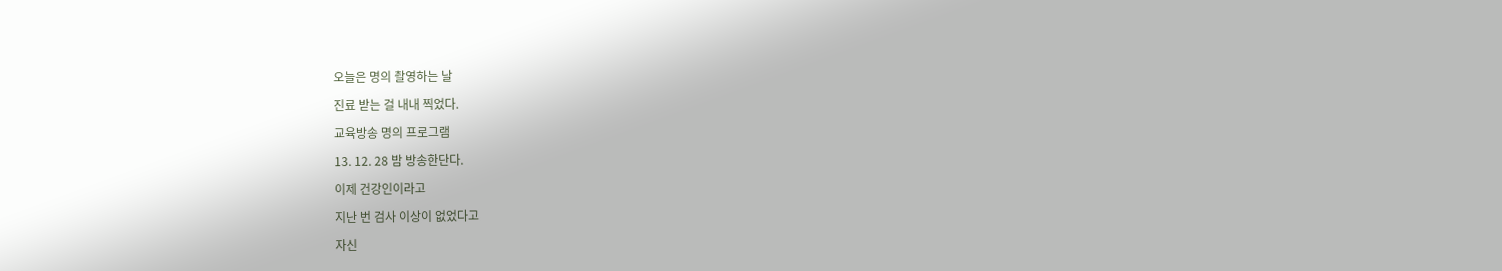오늘은 명의 촬영하는 날

진료 받는 걸 내내 찍었다.

교육방송 명의 프로그램

13. 12. 28 밤 방송한단다.

이제 건강인이라고

지난 번 검사 이상이 없었다고

자신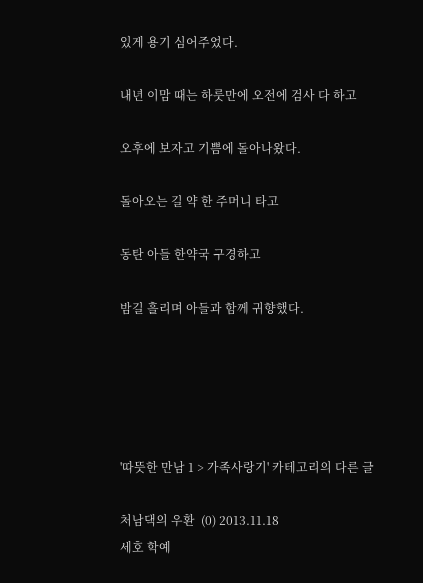있게 용기 심어주었다.

내년 이맘 때는 하룻만에 오전에 검사 다 하고

오후에 보자고 기쁨에 돌아나왔다.

돌아오는 길 약 한 주머니 타고

동탄 아들 한약국 구경하고

밤길 흘리며 아들과 함께 귀향했다.





'따뜻한 만남 1 > 가족사랑기' 카테고리의 다른 글

처남댁의 우환  (0) 2013.11.18
세호 학예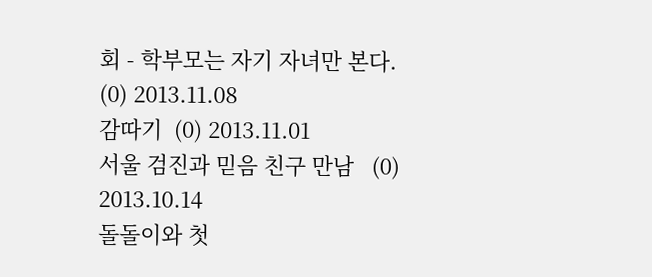회 - 학부모는 자기 자녀만 본다.  (0) 2013.11.08
감따기  (0) 2013.11.01
서울 검진과 믿음 친구 만남   (0) 2013.10.14
돌돌이와 첫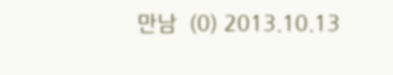만남  (0) 2013.10.13